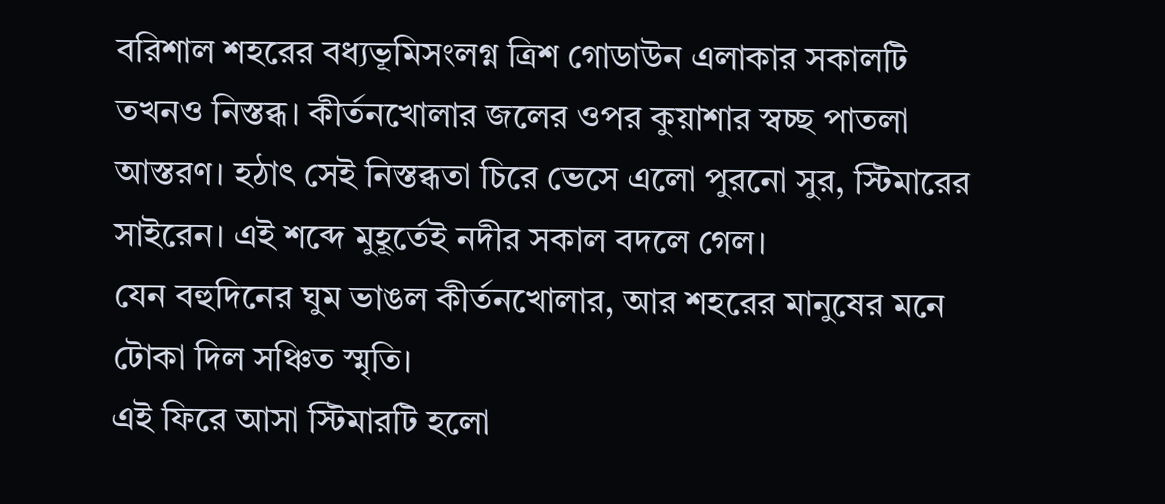বরিশাল শহরের বধ্যভূমিসংলগ্ন ত্রিশ গোডাউন এলাকার সকালটি তখনও নিস্তব্ধ। কীর্তনখোলার জলের ওপর কুয়াশার স্বচ্ছ পাতলা আস্তরণ। হঠাৎ সেই নিস্তব্ধতা চিরে ভেসে এলো পুরনো সুর, স্টিমারের সাইরেন। এই শব্দে মুহূর্তেই নদীর সকাল বদলে গেল।
যেন বহুদিনের ঘুম ভাঙল কীর্তনখোলার, আর শহরের মানুষের মনে টোকা দিল সঞ্চিত স্মৃতি।
এই ফিরে আসা স্টিমারটি হলো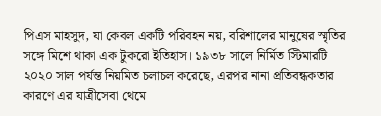পিএস মাহসুদ, যা কেবল একটি পরিবহন নয়, বরিশালের মানুষের স্মৃতির সঙ্গে মিশে থাকা এক টুকরো ইতিহাস। ১৯৩৮ সালে নির্মিত স্টিমারটি ২০২০ সাল পর্যন্ত নিয়মিত চলাচল করেছে, এরপর নানা প্রতিবন্ধকতার কারণে এর যাত্রীসেবা থেমে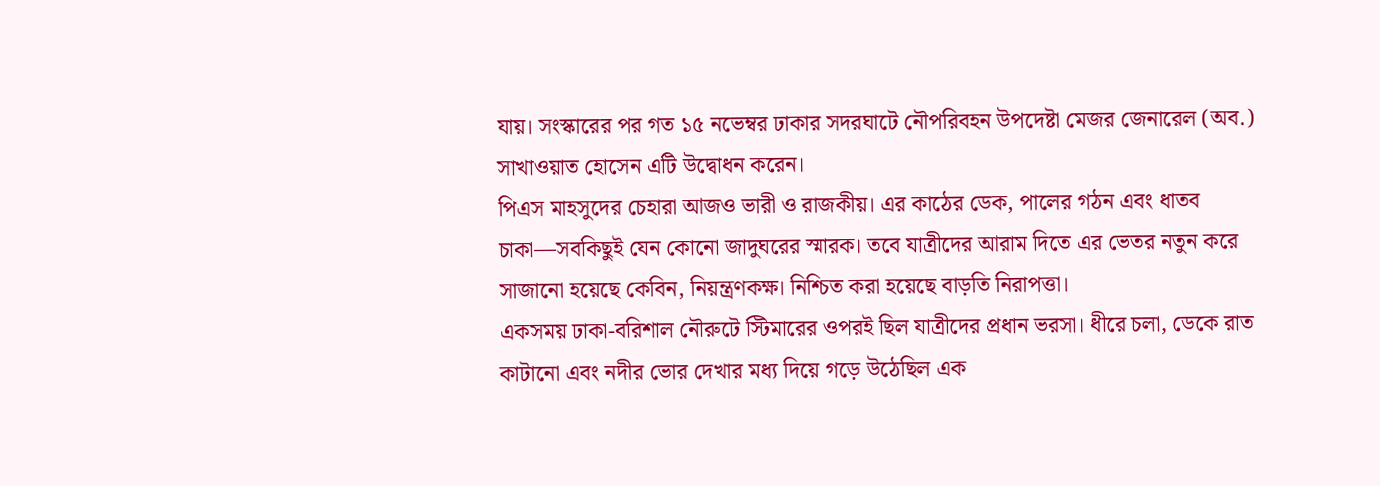যায়। সংস্কারের পর গত ১৫ নভেম্বর ঢাকার সদরঘাটে নৌপরিবহন উপদেষ্টা মেজর জেনারেল (অব.) সাখাওয়াত হোসেন এটি উদ্বোধন করেন।
পিএস মাহসুদের চেহারা আজও ভারী ও রাজকীয়। এর কাঠের ডেক, পালের গঠন এবং ধাতব চাকা—সবকিছুই যেন কোনো জাদুঘরের স্মারক। তবে যাত্রীদের আরাম দিতে এর ভেতর নতুন করে সাজানো হয়েছে কেবিন, নিয়ন্ত্রণকক্ষ। নিশ্চিত করা হয়েছে বাড়তি নিরাপত্তা।
একসময় ঢাকা-বরিশাল নৌরুটে স্টিমারের ওপরই ছিল যাত্রীদের প্রধান ভরসা। ধীরে চলা, ডেকে রাত কাটানো এবং নদীর ভোর দেখার মধ্য দিয়ে গড়ে উঠেছিল এক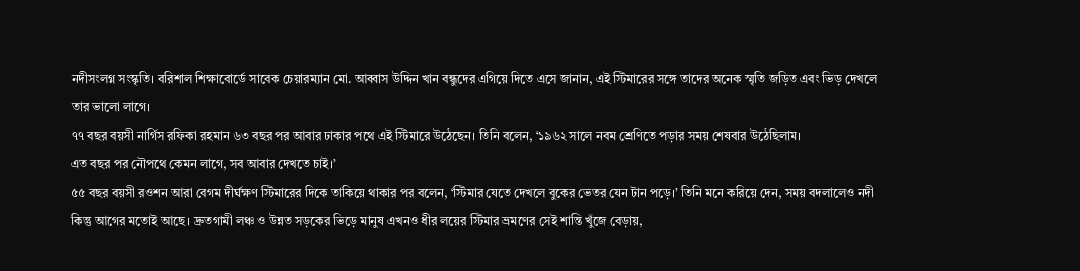নদীসংলগ্ন সংস্কৃতি। বরিশাল শিক্ষাবোর্ডে সাবেক চেয়ারম্যান মো. আব্বাস উদ্দিন খান বন্ধুদের এগিয়ে দিতে এসে জানান, এই স্টিমারের সঙ্গে তাদের অনেক স্মৃতি জড়িত এবং ভিড় দেখলে তার ভালো লাগে।
৭৭ বছর বয়সী নার্গিস রফিকা রহমান ৬৩ বছর পর আবার ঢাকার পথে এই স্টিমারে উঠেছেন। তিনি বলেন, ‘১৯৬২ সালে নবম শ্রেণিতে পড়ার সময় শেষবার উঠেছিলাম।
এত বছর পর নৌপথে কেমন লাগে, সব আবার দেখতে চাই।’
৫৫ বছর বয়সী রওশন আরা বেগম দীর্ঘক্ষণ স্টিমারের দিকে তাকিয়ে থাকার পর বলেন, ‘স্টিমার যেতে দেখলে বুকের ভেতর যেন টান পড়ে।’ তিনি মনে করিয়ে দেন, সময় বদলালেও নদী কিন্তু আগের মতোই আছে। দ্রুতগামী লঞ্চ ও উন্নত সড়কের ভিড়ে মানুষ এখনও ধীর লয়ের স্টিমার ভ্রমণের সেই শান্তি খুঁজে বেড়ায়,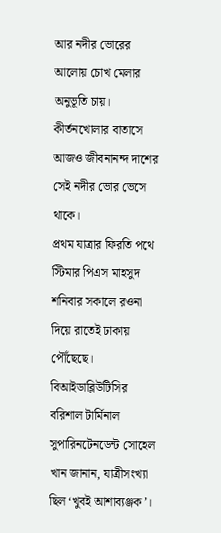আর নদীর ভোরের আলোয় চোখ মেলার অনুভূতি চায়। কীর্তনখোলার বাতাসে আজও জীবনানন্দ দাশের সেই নদীর ভোর ভেসে থাকে।
প্রথম যাত্রার ফিরতি পথে স্টিমার পিএস মাহসুদ শনিবার সকালে রওনা দিয়ে রাতেই ঢাকায় পৌঁছেছে। বিআইডাব্লিউটিসির বরিশাল টার্মিনাল সুপারিনটেনডেন্ট সোহেল খান জানান, যাত্রীসংখ্যা ছিল ‘খুবই আশাব্যঞ্জক’।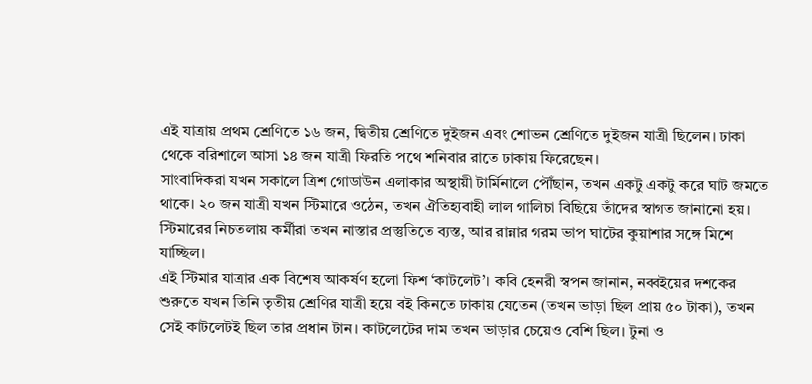এই যাত্রায় প্রথম শ্রেণিতে ১৬ জন, দ্বিতীয় শ্রেণিতে দুইজন এবং শোভন শ্রেণিতে দুইজন যাত্রী ছিলেন। ঢাকা থেকে বরিশালে আসা ১৪ জন যাত্রী ফিরতি পথে শনিবার রাতে ঢাকায় ফিরেছেন।
সাংবাদিকরা যখন সকালে ত্রিশ গোডাউন এলাকার অস্থায়ী টার্মিনালে পৌঁছান, তখন একটু একটু করে ঘাট জমতে থাকে। ২০ জন যাত্রী যখন স্টিমারে ওঠেন, তখন ঐতিহ্যবাহী লাল গালিচা বিছিয়ে তাঁদের স্বাগত জানানো হয়। স্টিমারের নিচতলায় কর্মীরা তখন নাস্তার প্রস্তুতিতে ব্যস্ত, আর রান্নার গরম ভাপ ঘাটের কুয়াশার সঙ্গে মিশে যাচ্ছিল।
এই স্টিমার যাত্রার এক বিশেষ আকর্ষণ হলো ফিশ ‘কাটলেট’। কবি হেনরী স্বপন জানান, নব্বইয়ের দশকের শুরুতে যখন তিনি তৃতীয় শ্রেণির যাত্রী হয়ে বই কিনতে ঢাকায় যেতেন (তখন ভাড়া ছিল প্রায় ৫০ টাকা), তখন সেই কাটলেটই ছিল তার প্রধান টান। কাটলেটের দাম তখন ভাড়ার চেয়েও বেশি ছিল। টুনা ও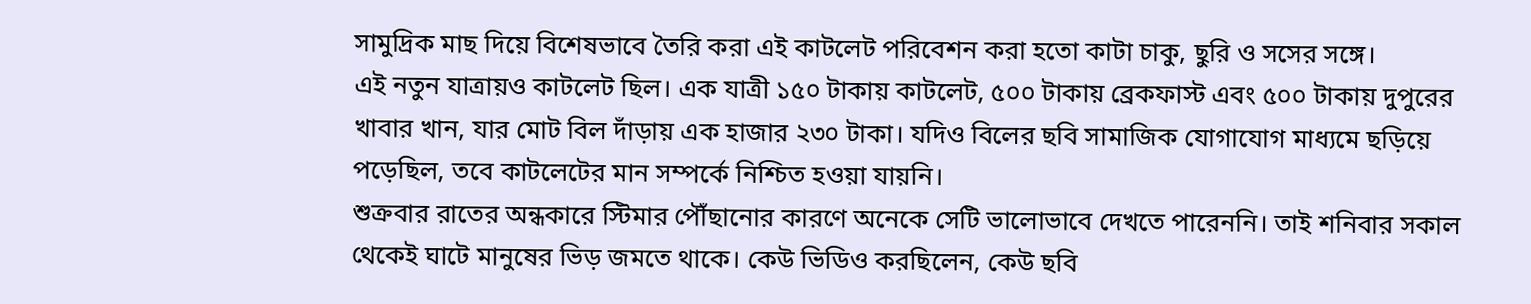সামুদ্রিক মাছ দিয়ে বিশেষভাবে তৈরি করা এই কাটলেট পরিবেশন করা হতো কাটা চাকু, ছুরি ও সসের সঙ্গে।
এই নতুন যাত্রায়ও কাটলেট ছিল। এক যাত্রী ১৫০ টাকায় কাটলেট, ৫০০ টাকায় ব্রেকফাস্ট এবং ৫০০ টাকায় দুপুরের খাবার খান, যার মোট বিল দাঁড়ায় এক হাজার ২৩০ টাকা। যদিও বিলের ছবি সামাজিক যোগাযোগ মাধ্যমে ছড়িয়ে পড়েছিল, তবে কাটলেটের মান সম্পর্কে নিশ্চিত হওয়া যায়নি।
শুক্রবার রাতের অন্ধকারে স্টিমার পৌঁছানোর কারণে অনেকে সেটি ভালোভাবে দেখতে পারেননি। তাই শনিবার সকাল থেকেই ঘাটে মানুষের ভিড় জমতে থাকে। কেউ ভিডিও করছিলেন, কেউ ছবি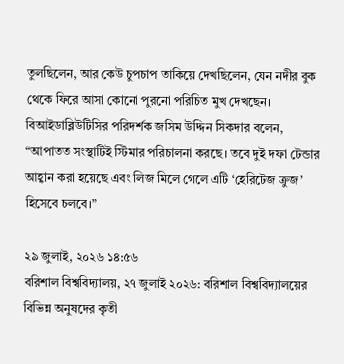তুলছিলেন, আর কেউ চুপচাপ তাকিয়ে দেখছিলেন, যেন নদীর বুক থেকে ফিরে আসা কোনো পুরনো পরিচিত মুখ দেখছেন।
বিআইডাব্লিউটিসির পরিদর্শক জসিম উদ্দিন সিকদার বলেন, “আপাতত সংস্থাটিই স্টিমার পরিচালনা করছে। তবে দুই দফা টেন্ডার আহ্বান করা হয়েছে এবং লিজ মিলে গেলে এটি ‘হেরিটেজ ক্রুজ’ হিসেবে চলবে।”

২৯ জুলাই, ২০২৬ ১৪:৫৬
বরিশাল বিশ্ববিদ্যালয়, ২৭ জুলাই ২০২৬: বরিশাল বিশ্ববিদ্যালয়ের বিভিন্ন অনুষদের কৃতী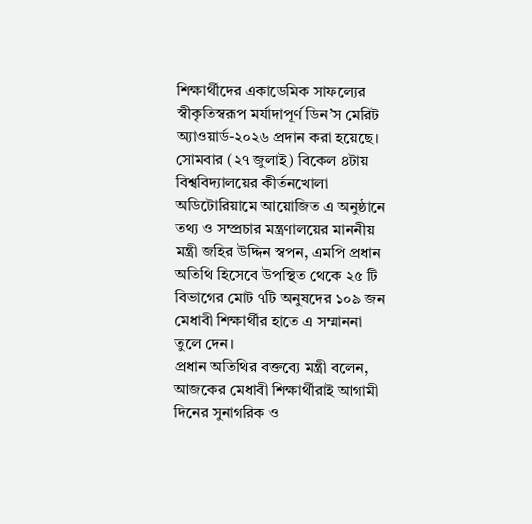শিক্ষার্থীদের একাডেমিক সাফল্যের স্বীকৃতিস্বরূপ মর্যাদাপূর্ণ ডিন’স মেরিট অ্যাওয়ার্ড-২০২৬ প্রদান করা হয়েছে। সোমবার (২৭ জুলাই) বিকেল ৪টায় বিশ্ববিদ্যালয়ের কীর্তনখোলা অডিটোরিয়ামে আয়োজিত এ অনুষ্ঠানে তথ্য ও সম্প্রচার মন্ত্রণালয়ের মাননীয় মন্ত্রী জহির উদ্দিন স্বপন, এমপি প্রধান অতিথি হিসেবে উপস্থিত থেকে ২৫ টি বিভাগের মোট ৭টি অনুষদের ১০৯ জন মেধাবী শিক্ষার্থীর হাতে এ সম্মাননা তুলে দেন।
প্রধান অতিথির বক্তব্যে মন্ত্রী বলেন, আজকের মেধাবী শিক্ষার্থীরাই আগামী দিনের সুনাগরিক ও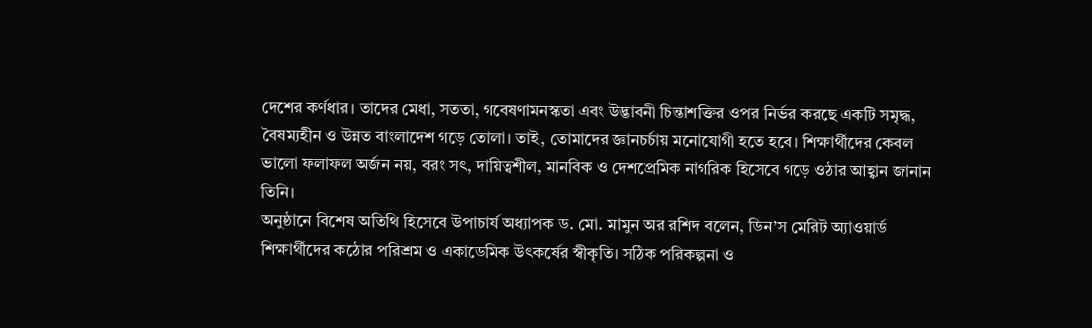দেশের কর্ণধার। তাদের মেধা, সততা, গবেষণামনস্কতা এবং উদ্ভাবনী চিন্তাশক্তির ওপর নির্ভর করছে একটি সমৃদ্ধ, বৈষম্যহীন ও উন্নত বাংলাদেশ গড়ে তোলা। তাই, তোমাদের জ্ঞানচর্চায় মনোযোগী হতে হবে। শিক্ষার্থীদের কেবল ভালো ফলাফল অর্জন নয়, বরং সৎ, দায়িত্বশীল, মানবিক ও দেশপ্রেমিক নাগরিক হিসেবে গড়ে ওঠার আহ্বান জানান তিনি।
অনুষ্ঠানে বিশেষ অতিথি হিসেবে উপাচার্য অধ্যাপক ড. মো. মামুন অর রশিদ বলেন, ডিন’স মেরিট অ্যাওয়ার্ড শিক্ষার্থীদের কঠোর পরিশ্রম ও একাডেমিক উৎকর্ষের স্বীকৃতি। সঠিক পরিকল্পনা ও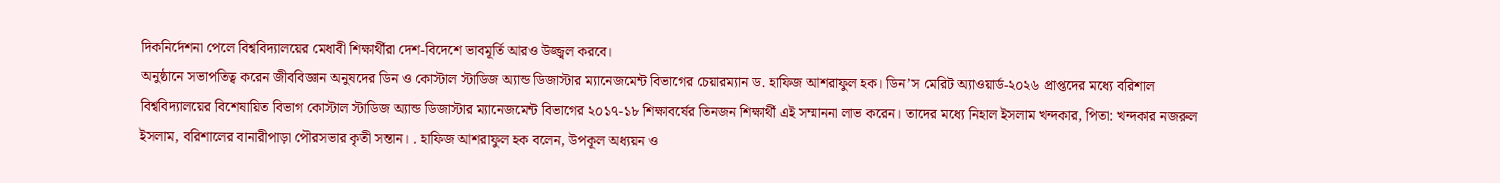দিকনির্দেশনা পেলে বিশ্ববিদ্যালয়ের মেধাবী শিক্ষার্থীরা দেশ-বিদেশে ভাবমূর্তি আরও উজ্জ্বল করবে।
অনুষ্ঠানে সভাপতিত্ব করেন জীববিজ্ঞান অনুষদের ডিন ও কোস্টাল স্টাডিজ অ্যান্ড ডিজাস্টার ম্যানেজমেন্ট বিভাগের চেয়ারম্যান ড. হাফিজ আশরাফুল হক। ডিন’স মেরিট অ্যাওয়ার্ড-২০২৬ প্রাপ্তদের মধ্যে বরিশাল বিশ্ববিদ্যালয়ের বিশেষায়িত বিভাগ কোস্টাল স্টাডিজ অ্যান্ড ডিজাস্টার ম্যানেজমেন্ট বিভাগের ২০১৭-১৮ শিক্ষাবর্ষের তিনজন শিক্ষার্থী এই সম্মাননা লাভ করেন। তাদের মধ্যে নিহাল ইসলাম খন্দকার, পিতা: খন্দকার নজরুল ইসলাম, বরিশালের বানারীপাড়া পৌরসভার কৃতী সন্তান। . হাফিজ আশরাফুল হক বলেন, উপকূল অধ্যয়ন ও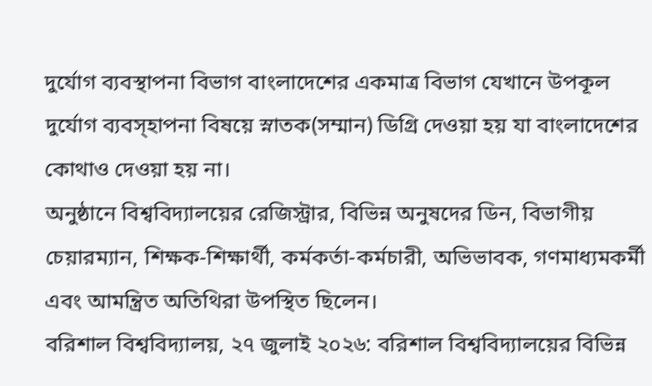দুর্যোগ ব্যবস্থাপনা বিভাগ বাংলাদেশের একমাত্র বিভাগ যেখানে উপকূল দুর্যোগ ব্যবস্হাপনা বিষয়ে স্নাতক(সম্মান) ডিগ্রি দেওয়া হয় যা বাংলাদেশের কোথাও দেওয়া হয় না।
অনুষ্ঠানে বিশ্ববিদ্যালয়ের রেজিস্ট্রার, বিভিন্ন অনুষদের ডিন, বিভাগীয় চেয়ারম্যান, শিক্ষক-শিক্ষার্থী, কর্মকর্তা-কর্মচারী, অভিভাবক, গণমাধ্যমকর্মী এবং আমন্ত্রিত অতিথিরা উপস্থিত ছিলেন।
বরিশাল বিশ্ববিদ্যালয়, ২৭ জুলাই ২০২৬: বরিশাল বিশ্ববিদ্যালয়ের বিভিন্ন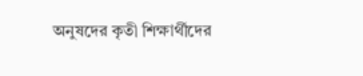অনুষদের কৃতী শিক্ষার্থীদের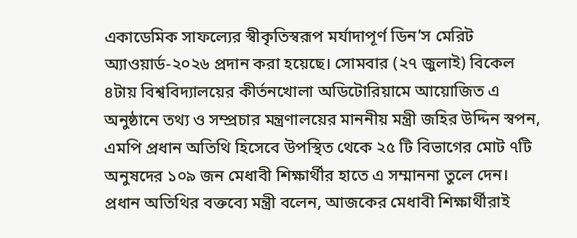একাডেমিক সাফল্যের স্বীকৃতিস্বরূপ মর্যাদাপূর্ণ ডিন’স মেরিট অ্যাওয়ার্ড-২০২৬ প্রদান করা হয়েছে। সোমবার (২৭ জুলাই) বিকেল ৪টায় বিশ্ববিদ্যালয়ের কীর্তনখোলা অডিটোরিয়ামে আয়োজিত এ অনুষ্ঠানে তথ্য ও সম্প্রচার মন্ত্রণালয়ের মাননীয় মন্ত্রী জহির উদ্দিন স্বপন, এমপি প্রধান অতিথি হিসেবে উপস্থিত থেকে ২৫ টি বিভাগের মোট ৭টি অনুষদের ১০৯ জন মেধাবী শিক্ষার্থীর হাতে এ সম্মাননা তুলে দেন।
প্রধান অতিথির বক্তব্যে মন্ত্রী বলেন, আজকের মেধাবী শিক্ষার্থীরাই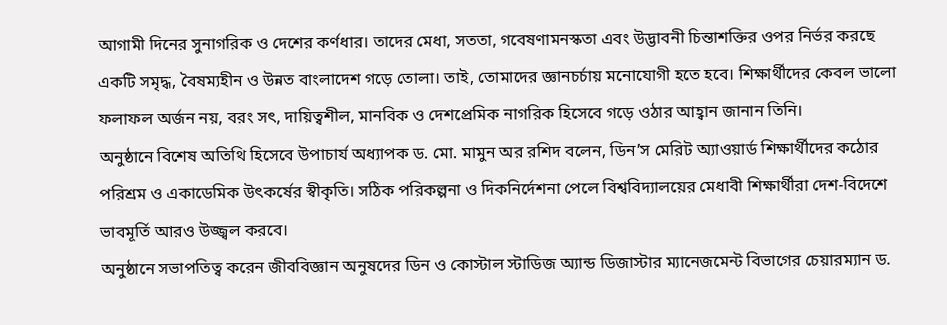আগামী দিনের সুনাগরিক ও দেশের কর্ণধার। তাদের মেধা, সততা, গবেষণামনস্কতা এবং উদ্ভাবনী চিন্তাশক্তির ওপর নির্ভর করছে একটি সমৃদ্ধ, বৈষম্যহীন ও উন্নত বাংলাদেশ গড়ে তোলা। তাই, তোমাদের জ্ঞানচর্চায় মনোযোগী হতে হবে। শিক্ষার্থীদের কেবল ভালো ফলাফল অর্জন নয়, বরং সৎ, দায়িত্বশীল, মানবিক ও দেশপ্রেমিক নাগরিক হিসেবে গড়ে ওঠার আহ্বান জানান তিনি।
অনুষ্ঠানে বিশেষ অতিথি হিসেবে উপাচার্য অধ্যাপক ড. মো. মামুন অর রশিদ বলেন, ডিন’স মেরিট অ্যাওয়ার্ড শিক্ষার্থীদের কঠোর পরিশ্রম ও একাডেমিক উৎকর্ষের স্বীকৃতি। সঠিক পরিকল্পনা ও দিকনির্দেশনা পেলে বিশ্ববিদ্যালয়ের মেধাবী শিক্ষার্থীরা দেশ-বিদেশে ভাবমূর্তি আরও উজ্জ্বল করবে।
অনুষ্ঠানে সভাপতিত্ব করেন জীববিজ্ঞান অনুষদের ডিন ও কোস্টাল স্টাডিজ অ্যান্ড ডিজাস্টার ম্যানেজমেন্ট বিভাগের চেয়ারম্যান ড.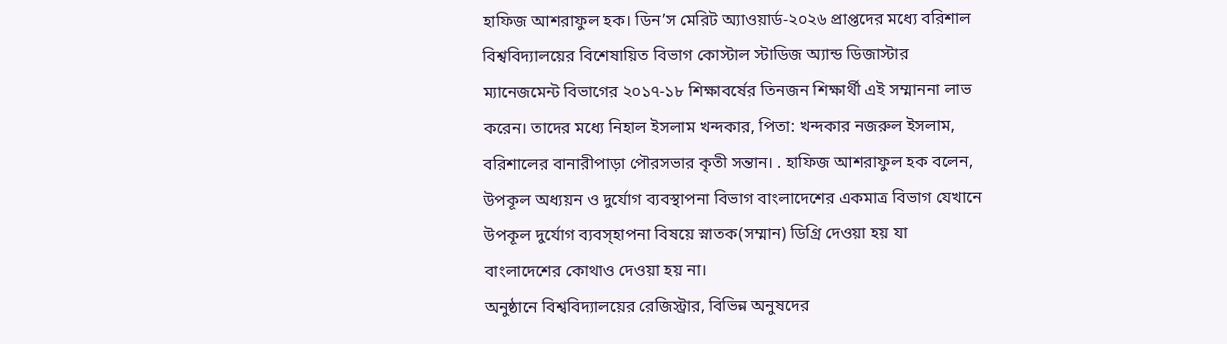হাফিজ আশরাফুল হক। ডিন’স মেরিট অ্যাওয়ার্ড-২০২৬ প্রাপ্তদের মধ্যে বরিশাল বিশ্ববিদ্যালয়ের বিশেষায়িত বিভাগ কোস্টাল স্টাডিজ অ্যান্ড ডিজাস্টার ম্যানেজমেন্ট বিভাগের ২০১৭-১৮ শিক্ষাবর্ষের তিনজন শিক্ষার্থী এই সম্মাননা লাভ করেন। তাদের মধ্যে নিহাল ইসলাম খন্দকার, পিতা: খন্দকার নজরুল ইসলাম, বরিশালের বানারীপাড়া পৌরসভার কৃতী সন্তান। . হাফিজ আশরাফুল হক বলেন, উপকূল অধ্যয়ন ও দুর্যোগ ব্যবস্থাপনা বিভাগ বাংলাদেশের একমাত্র বিভাগ যেখানে উপকূল দুর্যোগ ব্যবস্হাপনা বিষয়ে স্নাতক(সম্মান) ডিগ্রি দেওয়া হয় যা বাংলাদেশের কোথাও দেওয়া হয় না।
অনুষ্ঠানে বিশ্ববিদ্যালয়ের রেজিস্ট্রার, বিভিন্ন অনুষদের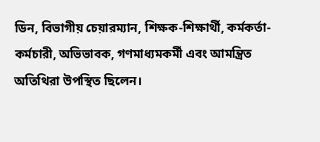ডিন, বিভাগীয় চেয়ারম্যান, শিক্ষক-শিক্ষার্থী, কর্মকর্তা-কর্মচারী, অভিভাবক, গণমাধ্যমকর্মী এবং আমন্ত্রিত অতিথিরা উপস্থিত ছিলেন।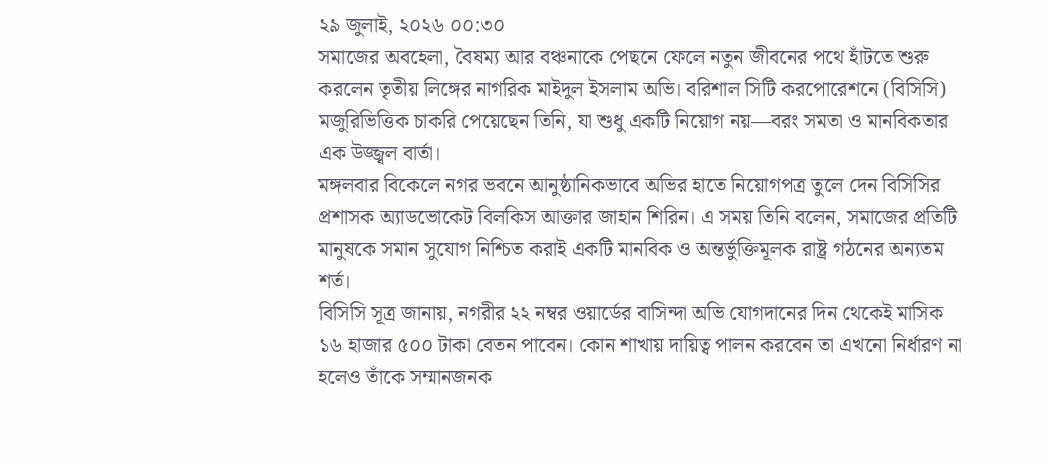২৯ জুলাই, ২০২৬ ০০:৩০
সমাজের অবহেলা, বৈষম্য আর বঞ্চনাকে পেছনে ফেলে নতুন জীবনের পথে হাঁটতে শুরু করলেন তৃতীয় লিঙ্গের নাগরিক মাইদুল ইসলাম অভি। বরিশাল সিটি করপোরেশনে (বিসিসি) মজুরিভিত্তিক চাকরি পেয়েছেন তিনি, যা শুধু একটি নিয়োগ নয়—বরং সমতা ও মানবিকতার এক উজ্জ্বল বার্তা।
মঙ্গলবার বিকেলে নগর ভবনে আনুষ্ঠানিকভাবে অভির হাতে নিয়োগপত্র তুলে দেন বিসিসির প্রশাসক অ্যাডভোকেট বিলকিস আক্তার জাহান শিরিন। এ সময় তিনি বলেন, সমাজের প্রতিটি মানুষকে সমান সুযোগ নিশ্চিত করাই একটি মানবিক ও অন্তর্ভুক্তিমূলক রাষ্ট্র গঠনের অন্যতম শর্ত।
বিসিসি সূত্র জানায়, নগরীর ২২ নম্বর ওয়ার্ডের বাসিন্দা অভি যোগদানের দিন থেকেই মাসিক ১৬ হাজার ৫০০ টাকা বেতন পাবেন। কোন শাখায় দায়িত্ব পালন করবেন তা এখনো নির্ধারণ না হলেও তাঁকে সম্মানজনক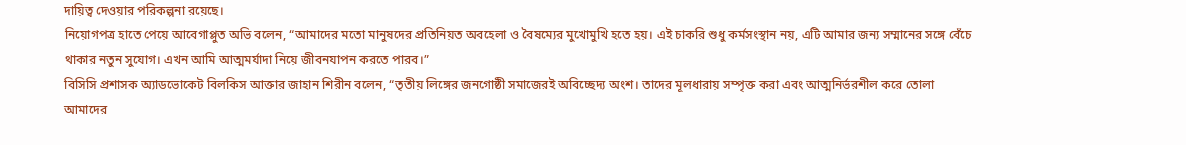দায়িত্ব দেওয়ার পরিকল্পনা রয়েছে।
নিয়োগপত্র হাতে পেয়ে আবেগাপ্লুত অভি বলেন, “আমাদের মতো মানুষদের প্রতিনিয়ত অবহেলা ও বৈষম্যের মুখোমুখি হতে হয়। এই চাকরি শুধু কর্মসংস্থান নয়, এটি আমার জন্য সম্মানের সঙ্গে বেঁচে থাকার নতুন সুযোগ। এখন আমি আত্মমর্যাদা নিয়ে জীবনযাপন করতে পারব।”
বিসিসি প্রশাসক অ্যাডভোকেট বিলকিস আক্তার জাহান শিরীন বলেন, “তৃতীয় লিঙ্গের জনগোষ্ঠী সমাজেরই অবিচ্ছেদ্য অংশ। তাদের মূলধারায় সম্পৃক্ত করা এবং আত্মনির্ভরশীল করে তোলা আমাদের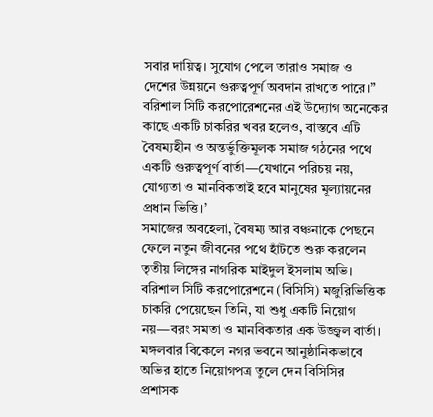সবার দায়িত্ব। সুযোগ পেলে তারাও সমাজ ও দেশের উন্নয়নে গুরুত্বপূর্ণ অবদান রাখতে পারে।”
বরিশাল সিটি করপোরেশনের এই উদ্যোগ অনেকের কাছে একটি চাকরির খবর হলেও, বাস্তবে এটি বৈষম্যহীন ও অন্তর্ভুক্তিমূলক সমাজ গঠনের পথে একটি গুরুত্বপূর্ণ বার্তা—যেখানে পরিচয় নয়, যোগ্যতা ও মানবিকতাই হবে মানুষের মূল্যায়নের প্রধান ভিত্তি।’
সমাজের অবহেলা, বৈষম্য আর বঞ্চনাকে পেছনে ফেলে নতুন জীবনের পথে হাঁটতে শুরু করলেন তৃতীয় লিঙ্গের নাগরিক মাইদুল ইসলাম অভি। বরিশাল সিটি করপোরেশনে (বিসিসি) মজুরিভিত্তিক চাকরি পেয়েছেন তিনি, যা শুধু একটি নিয়োগ নয়—বরং সমতা ও মানবিকতার এক উজ্জ্বল বার্তা।
মঙ্গলবার বিকেলে নগর ভবনে আনুষ্ঠানিকভাবে অভির হাতে নিয়োগপত্র তুলে দেন বিসিসির প্রশাসক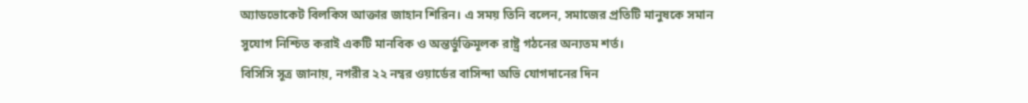অ্যাডভোকেট বিলকিস আক্তার জাহান শিরিন। এ সময় তিনি বলেন, সমাজের প্রতিটি মানুষকে সমান সুযোগ নিশ্চিত করাই একটি মানবিক ও অন্তর্ভুক্তিমূলক রাষ্ট্র গঠনের অন্যতম শর্ত।
বিসিসি সূত্র জানায়, নগরীর ২২ নম্বর ওয়ার্ডের বাসিন্দা অভি যোগদানের দিন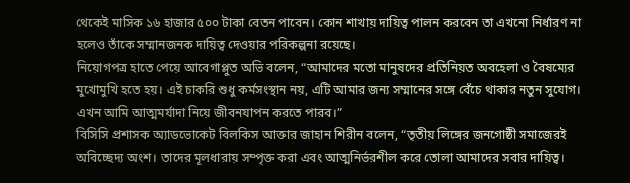থেকেই মাসিক ১৬ হাজার ৫০০ টাকা বেতন পাবেন। কোন শাখায় দায়িত্ব পালন করবেন তা এখনো নির্ধারণ না হলেও তাঁকে সম্মানজনক দায়িত্ব দেওয়ার পরিকল্পনা রয়েছে।
নিয়োগপত্র হাতে পেয়ে আবেগাপ্লুত অভি বলেন, “আমাদের মতো মানুষদের প্রতিনিয়ত অবহেলা ও বৈষম্যের মুখোমুখি হতে হয়। এই চাকরি শুধু কর্মসংস্থান নয়, এটি আমার জন্য সম্মানের সঙ্গে বেঁচে থাকার নতুন সুযোগ। এখন আমি আত্মমর্যাদা নিয়ে জীবনযাপন করতে পারব।”
বিসিসি প্রশাসক অ্যাডভোকেট বিলকিস আক্তার জাহান শিরীন বলেন, “তৃতীয় লিঙ্গের জনগোষ্ঠী সমাজেরই অবিচ্ছেদ্য অংশ। তাদের মূলধারায় সম্পৃক্ত করা এবং আত্মনির্ভরশীল করে তোলা আমাদের সবার দায়িত্ব।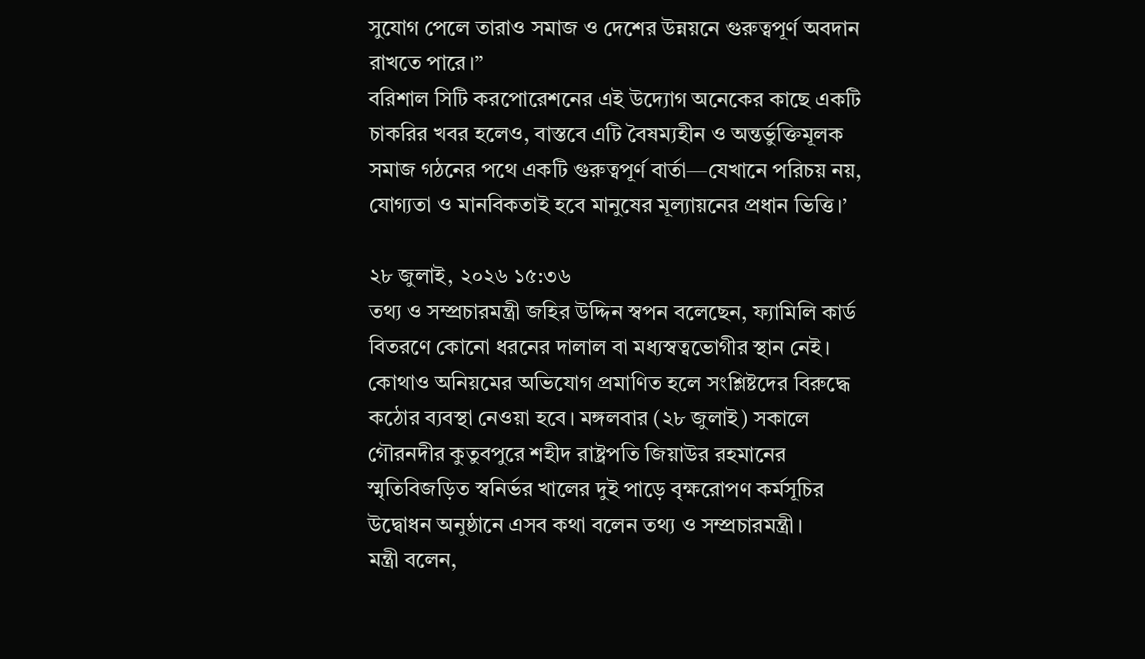সুযোগ পেলে তারাও সমাজ ও দেশের উন্নয়নে গুরুত্বপূর্ণ অবদান রাখতে পারে।”
বরিশাল সিটি করপোরেশনের এই উদ্যোগ অনেকের কাছে একটি চাকরির খবর হলেও, বাস্তবে এটি বৈষম্যহীন ও অন্তর্ভুক্তিমূলক সমাজ গঠনের পথে একটি গুরুত্বপূর্ণ বার্তা—যেখানে পরিচয় নয়, যোগ্যতা ও মানবিকতাই হবে মানুষের মূল্যায়নের প্রধান ভিত্তি।’

২৮ জুলাই, ২০২৬ ১৫:৩৬
তথ্য ও সম্প্রচারমন্ত্রী জহির উদ্দিন স্বপন বলেছেন, ফ্যামিলি কার্ড বিতরণে কোনো ধরনের দালাল বা মধ্যস্বত্বভোগীর স্থান নেই। কোথাও অনিয়মের অভিযোগ প্রমাণিত হলে সংশ্লিষ্টদের বিরুদ্ধে কঠোর ব্যবস্থা নেওয়া হবে। মঙ্গলবার (২৮ জুলাই) সকালে গৌরনদীর কুতুবপুরে শহীদ রাষ্ট্রপতি জিয়াউর রহমানের স্মৃতিবিজড়িত স্বনির্ভর খালের দুই পাড়ে বৃক্ষরোপণ কর্মসূচির উদ্বোধন অনুষ্ঠানে এসব কথা বলেন তথ্য ও সম্প্রচারমন্ত্রী।
মন্ত্রী বলেন,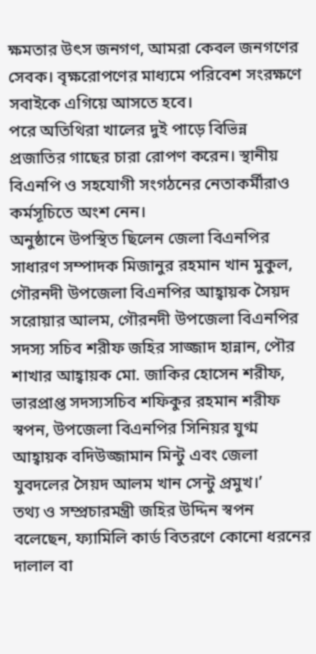ক্ষমতার উৎস জনগণ, আমরা কেবল জনগণের সেবক। বৃক্ষরোপণের মাধ্যমে পরিবেশ সংরক্ষণে সবাইকে এগিয়ে আসতে হবে।
পরে অতিথিরা খালের দুই পাড়ে বিভিন্ন প্রজাতির গাছের চারা রোপণ করেন। স্থানীয় বিএনপি ও সহযোগী সংগঠনের নেতাকর্মীরাও কর্মসূচিতে অংশ নেন।
অনুষ্ঠানে উপস্থিত ছিলেন জেলা বিএনপির সাধারণ সম্পাদক মিজানুর রহমান খান মুকুল, গৌরনদী উপজেলা বিএনপির আহ্বায়ক সৈয়দ সরোয়ার আলম, গৌরনদী উপজেলা বিএনপির সদস্য সচিব শরীফ জহির সাজ্জাদ হান্নান, পৌর শাখার আহ্বায়ক মো. জাকির হোসেন শরীফ, ভারপ্রাপ্ত সদস্যসচিব শফিকুর রহমান শরীফ স্বপন, উপজেলা বিএনপির সিনিয়র যুগ্ম আহ্বায়ক বদিউজ্জামান মিন্টু এবং জেলা যুবদলের সৈয়দ আলম খান সেন্টু প্রমুখ।’
তথ্য ও সম্প্রচারমন্ত্রী জহির উদ্দিন স্বপন বলেছেন, ফ্যামিলি কার্ড বিতরণে কোনো ধরনের দালাল বা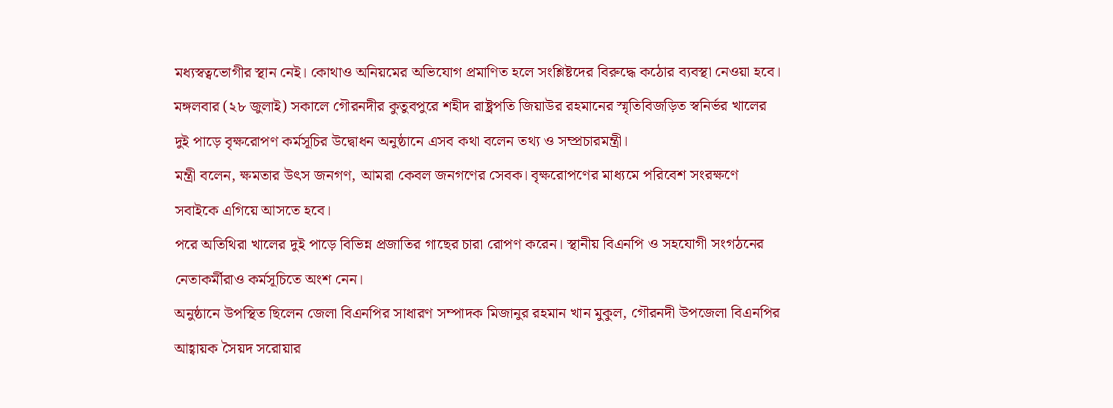মধ্যস্বত্বভোগীর স্থান নেই। কোথাও অনিয়মের অভিযোগ প্রমাণিত হলে সংশ্লিষ্টদের বিরুদ্ধে কঠোর ব্যবস্থা নেওয়া হবে। মঙ্গলবার (২৮ জুলাই) সকালে গৌরনদীর কুতুবপুরে শহীদ রাষ্ট্রপতি জিয়াউর রহমানের স্মৃতিবিজড়িত স্বনির্ভর খালের দুই পাড়ে বৃক্ষরোপণ কর্মসূচির উদ্বোধন অনুষ্ঠানে এসব কথা বলেন তথ্য ও সম্প্রচারমন্ত্রী।
মন্ত্রী বলেন, ক্ষমতার উৎস জনগণ, আমরা কেবল জনগণের সেবক। বৃক্ষরোপণের মাধ্যমে পরিবেশ সংরক্ষণে সবাইকে এগিয়ে আসতে হবে।
পরে অতিথিরা খালের দুই পাড়ে বিভিন্ন প্রজাতির গাছের চারা রোপণ করেন। স্থানীয় বিএনপি ও সহযোগী সংগঠনের নেতাকর্মীরাও কর্মসূচিতে অংশ নেন।
অনুষ্ঠানে উপস্থিত ছিলেন জেলা বিএনপির সাধারণ সম্পাদক মিজানুর রহমান খান মুকুল, গৌরনদী উপজেলা বিএনপির আহ্বায়ক সৈয়দ সরোয়ার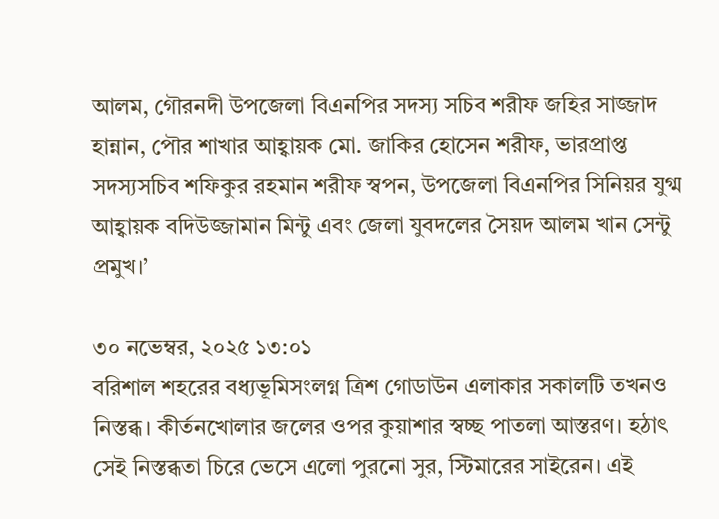আলম, গৌরনদী উপজেলা বিএনপির সদস্য সচিব শরীফ জহির সাজ্জাদ হান্নান, পৌর শাখার আহ্বায়ক মো. জাকির হোসেন শরীফ, ভারপ্রাপ্ত সদস্যসচিব শফিকুর রহমান শরীফ স্বপন, উপজেলা বিএনপির সিনিয়র যুগ্ম আহ্বায়ক বদিউজ্জামান মিন্টু এবং জেলা যুবদলের সৈয়দ আলম খান সেন্টু প্রমুখ।’

৩০ নভেম্বর, ২০২৫ ১৩:০১
বরিশাল শহরের বধ্যভূমিসংলগ্ন ত্রিশ গোডাউন এলাকার সকালটি তখনও নিস্তব্ধ। কীর্তনখোলার জলের ওপর কুয়াশার স্বচ্ছ পাতলা আস্তরণ। হঠাৎ সেই নিস্তব্ধতা চিরে ভেসে এলো পুরনো সুর, স্টিমারের সাইরেন। এই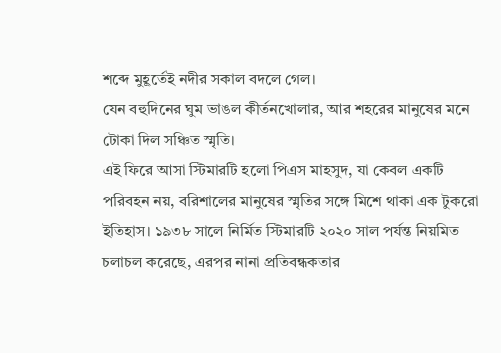শব্দে মুহূর্তেই নদীর সকাল বদলে গেল।
যেন বহুদিনের ঘুম ভাঙল কীর্তনখোলার, আর শহরের মানুষের মনে টোকা দিল সঞ্চিত স্মৃতি।
এই ফিরে আসা স্টিমারটি হলো পিএস মাহসুদ, যা কেবল একটি পরিবহন নয়, বরিশালের মানুষের স্মৃতির সঙ্গে মিশে থাকা এক টুকরো ইতিহাস। ১৯৩৮ সালে নির্মিত স্টিমারটি ২০২০ সাল পর্যন্ত নিয়মিত চলাচল করেছে, এরপর নানা প্রতিবন্ধকতার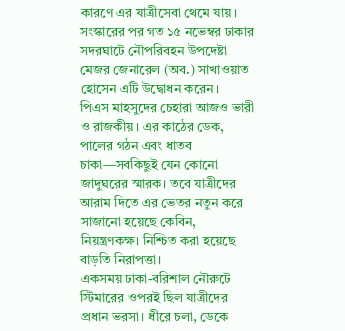কারণে এর যাত্রীসেবা থেমে যায়। সংস্কারের পর গত ১৫ নভেম্বর ঢাকার সদরঘাটে নৌপরিবহন উপদেষ্টা মেজর জেনারেল (অব.) সাখাওয়াত হোসেন এটি উদ্বোধন করেন।
পিএস মাহসুদের চেহারা আজও ভারী ও রাজকীয়। এর কাঠের ডেক, পালের গঠন এবং ধাতব চাকা—সবকিছুই যেন কোনো জাদুঘরের স্মারক। তবে যাত্রীদের আরাম দিতে এর ভেতর নতুন করে সাজানো হয়েছে কেবিন, নিয়ন্ত্রণকক্ষ। নিশ্চিত করা হয়েছে বাড়তি নিরাপত্তা।
একসময় ঢাকা-বরিশাল নৌরুটে স্টিমারের ওপরই ছিল যাত্রীদের প্রধান ভরসা। ধীরে চলা, ডেকে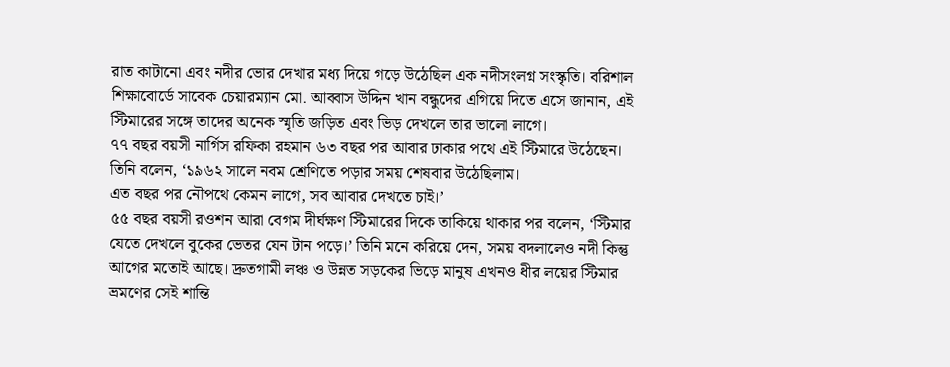রাত কাটানো এবং নদীর ভোর দেখার মধ্য দিয়ে গড়ে উঠেছিল এক নদীসংলগ্ন সংস্কৃতি। বরিশাল শিক্ষাবোর্ডে সাবেক চেয়ারম্যান মো. আব্বাস উদ্দিন খান বন্ধুদের এগিয়ে দিতে এসে জানান, এই স্টিমারের সঙ্গে তাদের অনেক স্মৃতি জড়িত এবং ভিড় দেখলে তার ভালো লাগে।
৭৭ বছর বয়সী নার্গিস রফিকা রহমান ৬৩ বছর পর আবার ঢাকার পথে এই স্টিমারে উঠেছেন। তিনি বলেন, ‘১৯৬২ সালে নবম শ্রেণিতে পড়ার সময় শেষবার উঠেছিলাম।
এত বছর পর নৌপথে কেমন লাগে, সব আবার দেখতে চাই।’
৫৫ বছর বয়সী রওশন আরা বেগম দীর্ঘক্ষণ স্টিমারের দিকে তাকিয়ে থাকার পর বলেন, ‘স্টিমার যেতে দেখলে বুকের ভেতর যেন টান পড়ে।’ তিনি মনে করিয়ে দেন, সময় বদলালেও নদী কিন্তু আগের মতোই আছে। দ্রুতগামী লঞ্চ ও উন্নত সড়কের ভিড়ে মানুষ এখনও ধীর লয়ের স্টিমার ভ্রমণের সেই শান্তি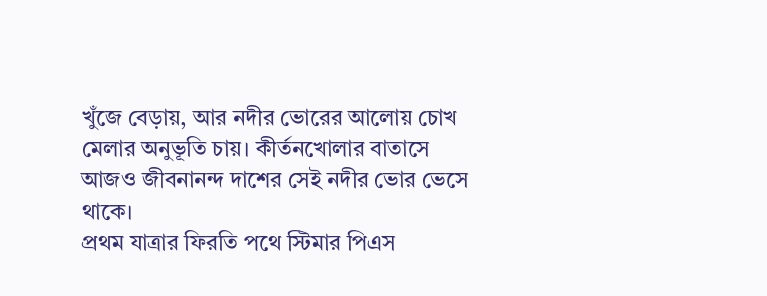খুঁজে বেড়ায়, আর নদীর ভোরের আলোয় চোখ মেলার অনুভূতি চায়। কীর্তনখোলার বাতাসে আজও জীবনানন্দ দাশের সেই নদীর ভোর ভেসে থাকে।
প্রথম যাত্রার ফিরতি পথে স্টিমার পিএস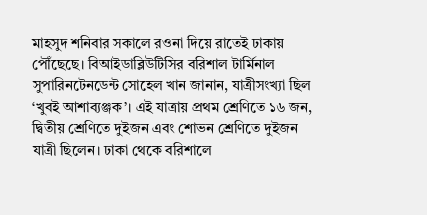মাহসুদ শনিবার সকালে রওনা দিয়ে রাতেই ঢাকায় পৌঁছেছে। বিআইডাব্লিউটিসির বরিশাল টার্মিনাল সুপারিনটেনডেন্ট সোহেল খান জানান, যাত্রীসংখ্যা ছিল ‘খুবই আশাব্যঞ্জক’। এই যাত্রায় প্রথম শ্রেণিতে ১৬ জন, দ্বিতীয় শ্রেণিতে দুইজন এবং শোভন শ্রেণিতে দুইজন যাত্রী ছিলেন। ঢাকা থেকে বরিশালে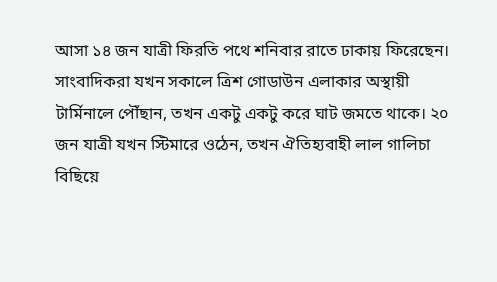আসা ১৪ জন যাত্রী ফিরতি পথে শনিবার রাতে ঢাকায় ফিরেছেন।
সাংবাদিকরা যখন সকালে ত্রিশ গোডাউন এলাকার অস্থায়ী টার্মিনালে পৌঁছান, তখন একটু একটু করে ঘাট জমতে থাকে। ২০ জন যাত্রী যখন স্টিমারে ওঠেন, তখন ঐতিহ্যবাহী লাল গালিচা বিছিয়ে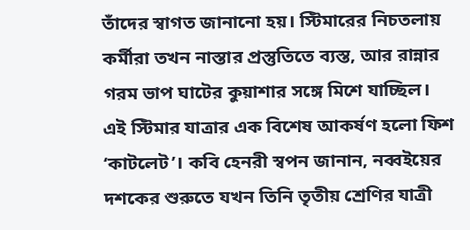তাঁদের স্বাগত জানানো হয়। স্টিমারের নিচতলায় কর্মীরা তখন নাস্তার প্রস্তুতিতে ব্যস্ত, আর রান্নার গরম ভাপ ঘাটের কুয়াশার সঙ্গে মিশে যাচ্ছিল।
এই স্টিমার যাত্রার এক বিশেষ আকর্ষণ হলো ফিশ ‘কাটলেট’। কবি হেনরী স্বপন জানান, নব্বইয়ের দশকের শুরুতে যখন তিনি তৃতীয় শ্রেণির যাত্রী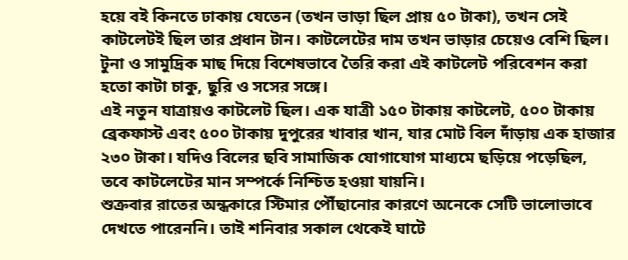হয়ে বই কিনতে ঢাকায় যেতেন (তখন ভাড়া ছিল প্রায় ৫০ টাকা), তখন সেই কাটলেটই ছিল তার প্রধান টান। কাটলেটের দাম তখন ভাড়ার চেয়েও বেশি ছিল। টুনা ও সামুদ্রিক মাছ দিয়ে বিশেষভাবে তৈরি করা এই কাটলেট পরিবেশন করা হতো কাটা চাকু, ছুরি ও সসের সঙ্গে।
এই নতুন যাত্রায়ও কাটলেট ছিল। এক যাত্রী ১৫০ টাকায় কাটলেট, ৫০০ টাকায় ব্রেকফাস্ট এবং ৫০০ টাকায় দুপুরের খাবার খান, যার মোট বিল দাঁড়ায় এক হাজার ২৩০ টাকা। যদিও বিলের ছবি সামাজিক যোগাযোগ মাধ্যমে ছড়িয়ে পড়েছিল, তবে কাটলেটের মান সম্পর্কে নিশ্চিত হওয়া যায়নি।
শুক্রবার রাতের অন্ধকারে স্টিমার পৌঁছানোর কারণে অনেকে সেটি ভালোভাবে দেখতে পারেননি। তাই শনিবার সকাল থেকেই ঘাটে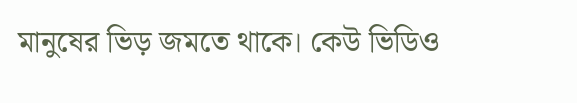মানুষের ভিড় জমতে থাকে। কেউ ভিডিও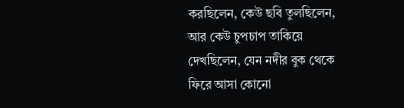করছিলেন, কেউ ছবি তুলছিলেন, আর কেউ চুপচাপ তাকিয়ে দেখছিলেন, যেন নদীর বুক থেকে ফিরে আসা কোনো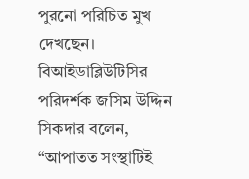পুরনো পরিচিত মুখ দেখছেন।
বিআইডাব্লিউটিসির পরিদর্শক জসিম উদ্দিন সিকদার বলেন, “আপাতত সংস্থাটিই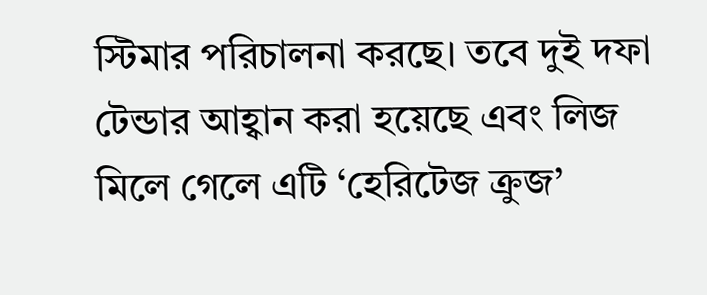স্টিমার পরিচালনা করছে। তবে দুই দফা টেন্ডার আহ্বান করা হয়েছে এবং লিজ মিলে গেলে এটি ‘হেরিটেজ ক্রুজ’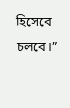হিসেবে চলবে।”